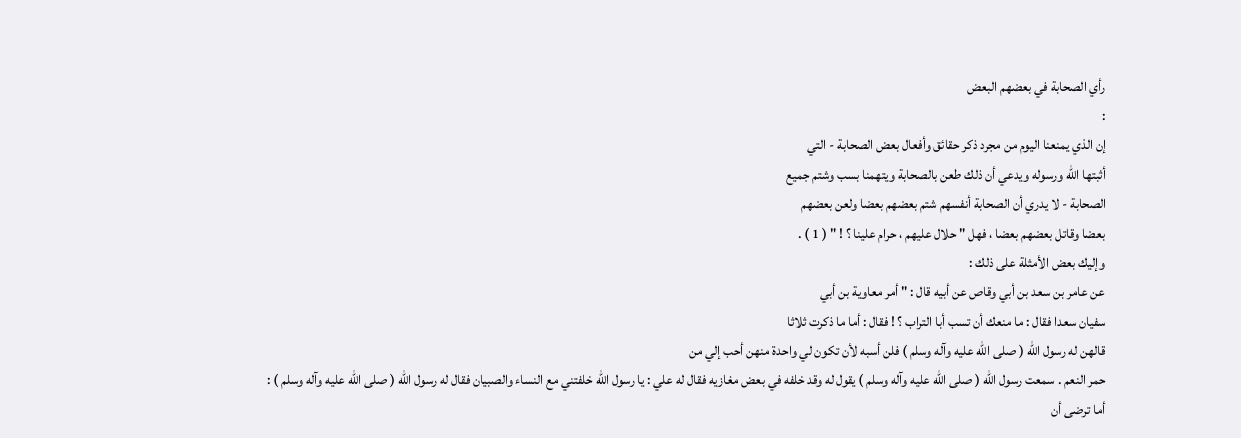رأي الصحابة في بعضهم البعض
:
إن الذي يمنعنا اليوم من مجرد ذكر حقائق وأفعال بعض الصحابة - التي
أثبتها الله ورسوله ويدعي أن ذلك طعن بالصحابة ويتهمنا بسب وشتم جميع
الصحابة - لا يدري أن الصحابة أنفسهم شتم بعضهم بعضا ولعن بعضهم
بعضا وقاتل بعضهم بعضا ، فهل " حلال عليهم ، حرام علينا ؟ ! " ( 1 ) .
وإليك بعض الأمثلة على ذلك :
عن عامر بن سعد بن أبي وقاص عن أبيه قال : " أمر معاوية بن أبي
سفيان سعدا فقال : ما منعك أن تسب أبا التراب ؟ ! فقال : أما ما ذكرت ثلاثا
قالهن له رسول الله ( صلى الله عليه وآله وسلم ) فلن أسبه لأن تكون لي واحدة منهن أحب إلي من
حمر النعم . سمعت رسول الله ( صلى الله عليه وآله وسلم ) يقول له وقد خلفه في بعض مغازيه فقال له علي : يا رسول الله خلفتني مع النساء والصبيان فقال له رسول الله ( صلى الله عليه وآله وسلم ) :
أما ترضى أن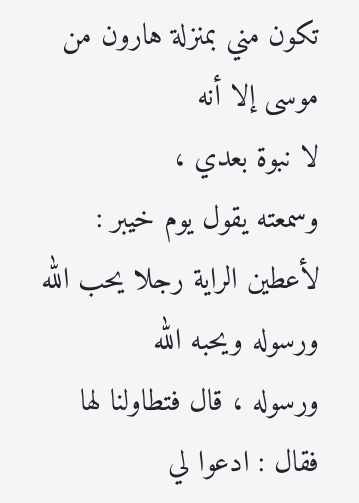تكون مني بمنزلة هارون من موسى إلا أنه
لا نبوة بعدي ،
وسمعته يقول يوم خيبر : لأعطين الراية رجلا يحب الله ورسوله ويحبه الله
ورسوله ، قال فتطاولنا لها فقال : ادعوا لي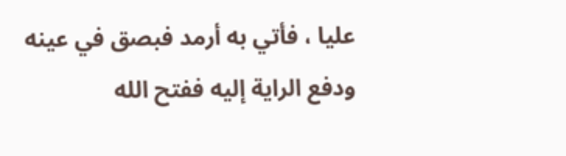عليا ، فأتي به أرمد فبصق في عينه
ودفع الراية إليه ففتح الله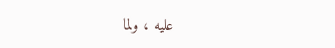عليه ، ولما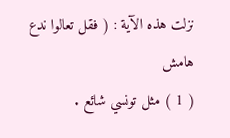نزلت هذه الآية : ( فقل تعالوا ندع
هامش
( 1 ) مثل تونسي شائع .